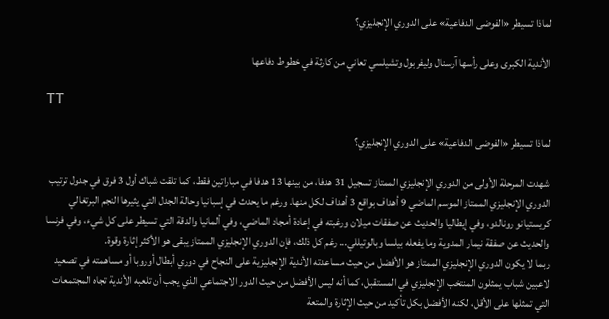لماذا تسيطر «الفوضى الدفاعية» على الدوري الإنجليزي؟

الأندية الكبرى وعلى رأسها آرسنال وليفربول وتشيلسي تعاني من كارثة في خطوط دفاعها

TT

لماذا تسيطر «الفوضى الدفاعية» على الدوري الإنجليزي؟

شهدت المرحلة الأولى من الدوري الإنجليزي الممتاز تسجيل 31 هدفا، من بينها 13 هدفا في مباراتين فقط، كما تلقت شباك أول 3 فرق في جدول ترتيب الدوري الإنجليزي الممتاز الموسم الماضي 9 أهداف بواقع 3 أهداف لكل منها. ورغم ما يحدث في إسبانيا وحالة الجدل التي يثيرها النجم البرتغالي كريستيانو رونالدو، وفي إيطاليا والحديث عن صفقات ميلان ورغبته في إعادة أمجاد الماضي، وفي ألمانيا والدقة التي تسيطر على كل شيء، وفي فرنسا والحديث عن صفقة نيمار المدوية وما يفعله بيلسا وبالوتيللي... رغم كل ذلك، فإن الدوري الإنجليزي الممتاز يبقى هو الأكثر إثارة وقوة.
ربما لا يكون الدوري الإنجليزي الممتاز هو الأفضل من حيث مساعدته الأندية الإنجليزية على النجاح في دوري أبطال أوروبا أو مساهمته في تصعيد لاعبين شباب يمثلون المنتخب الإنجليزي في المستقبل، كما أنه ليس الأفضل من حيث الدور الاجتماعي الذي يجب أن تلعبه الأندية تجاه المجتمعات التي تمثلها على الأقل، لكنه الأفضل بكل تأكيد من حيث الإثارة والمتعة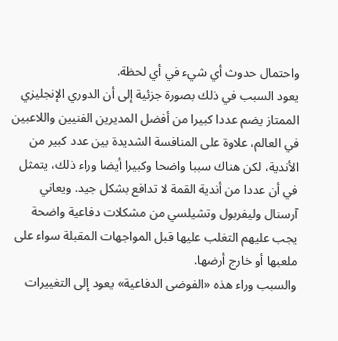واحتمال حدوث أي شيء في أي لحظة.
يعود السبب في ذلك بصورة جزئية إلى أن الدوري الإنجليزي الممتاز يضم عددا كبيرا من أفضل المديرين الفنيين واللاعبين في العالم، علاوة على المنافسة الشديدة بين عدد كبير من الأندية، لكن هناك سببا واضحا وكبيرا أيضا وراء ذلك، يتمثل في أن عددا من أندية القمة لا تدافع بشكل جيد. ويعاني آرسنال وليفربول وتشيلسي من مشكلات دفاعية واضحة يجب عليهم التغلب عليها قبل المواجهات المقبلة سواء على ملعبها أو خارج أرضها.
والسبب وراء هذه «الفوضى الدفاعية» يعود إلى التغييرات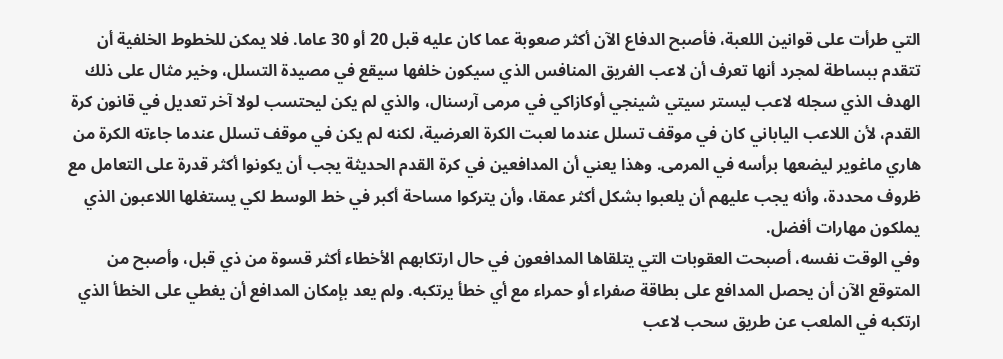التي طرأت على قوانين اللعبة، فأصبح الدفاع الآن أكثر صعوبة عما كان عليه قبل 20 أو 30 عاما. فلا يمكن للخطوط الخلفية أن تتقدم ببساطة لمجرد أنها تعرف أن لاعب الفريق المنافس الذي سيكون خلفها سيقع في مصيدة التسلل، وخير مثال على ذلك الهدف الذي سجله لاعب ليستر سيتي شينجي أوكازاكي في مرمى آرسنال، والذي لم يكن ليحتسب لولا آخر تعديل في قانون كرة القدم، لأن اللاعب الياباني كان في موقف تسلل عندما لعبت الكرة العرضية، لكنه لم يكن في موقف تسلل عندما جاءته الكرة من هاري ماغوير ليضعها برأسه في المرمى. وهذا يعني أن المدافعين في كرة القدم الحديثة يجب أن يكونوا أكثر قدرة على التعامل مع ظروف محددة، وأنه يجب عليهم أن يلعبوا بشكل أكثر عمقا، وأن يتركوا مساحة أكبر في خط الوسط لكي يستغلها اللاعبون الذي يملكون مهارات أفضل.
وفي الوقت نفسه، أصبحت العقوبات التي يتلقاها المدافعون في حال ارتكابهم الأخطاء أكثر قسوة من ذي قبل، وأصبح من المتوقع الآن أن يحصل المدافع على بطاقة صفراء أو حمراء مع أي خطأ يرتكبه. ولم يعد بإمكان المدافع أن يغطي على الخطأ الذي ارتكبه في الملعب عن طريق سحب لاعب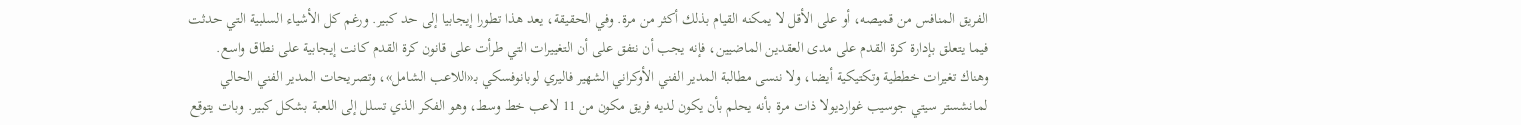الفريق المنافس من قميصه، أو على الأقل لا يمكنه القيام بذلك أكثر من مرة. وفي الحقيقة، يعد هذا تطورا إيجابيا إلى حد كبير. ورغم كل الأشياء السلبية التي حدثت فيما يتعلق بإدارة كرة القدم على مدى العقدين الماضيين، فإنه يجب أن نتفق على أن التغييرات التي طرأت على قانون كرة القدم كانت إيجابية على نطاق واسع.
وهناك تغيرات خططية وتكتيكية أيضا، ولا ننسى مطالبة المدير الفني الأوكراني الشهير فاليري لوبانوفسكي بـ«اللاعب الشامل»، وتصريحات المدير الفني الحالي لمانشستر سيتي جوسيب غوارديولا ذات مرة بأنه يحلم بأن يكون لديه فريق مكون من 11 لاعب خط وسط، وهو الفكر الذي تسلل إلى اللعبة بشكل كبير. وبات يتوقع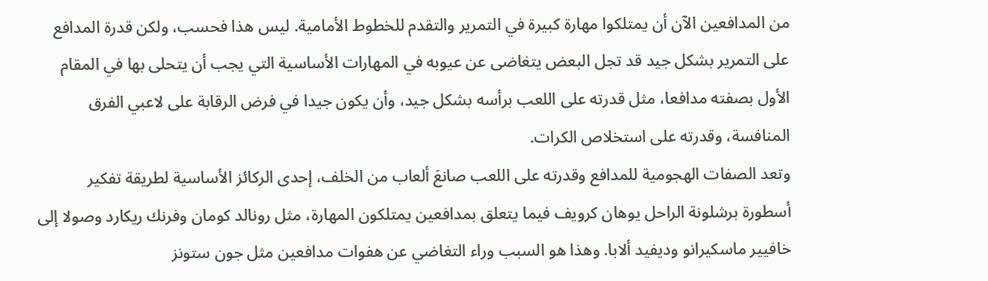من المدافعين الآن أن يمتلكوا مهارة كبيرة في التمرير والتقدم للخطوط الأمامية. ليس هذا فحسب، ولكن قدرة المدافع على التمرير بشكل جيد قد تجل البعض يتغاضى عن عيوبه في المهارات الأساسية التي يجب أن يتحلى بها في المقام الأول بصفته مدافعا، مثل قدرته على اللعب برأسه بشكل جيد، وأن يكون جيدا في فرض الرقابة على لاعبي الفرق المنافسة، وقدرته على استخلاص الكرات.
وتعد الصفات الهجومية للمدافع وقدرته على اللعب صانعَ ألعاب من الخلف، إحدى الركائز الأساسية لطريقة تفكير أسطورة برشلونة الراحل يوهان كرويف فيما يتعلق بمدافعين يمتلكون المهارة، مثل رونالد كومان وفرنك ريكارد وصولا إلى خافيير ماسكيرانو وديفيد ألابا. وهذا هو السبب وراء التغاضي عن هفوات مدافعين مثل جون ستونز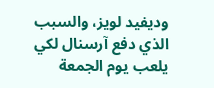وديفيد لويز، والسبب الذي دفع آرسنال لكي يلعب يوم الجمعة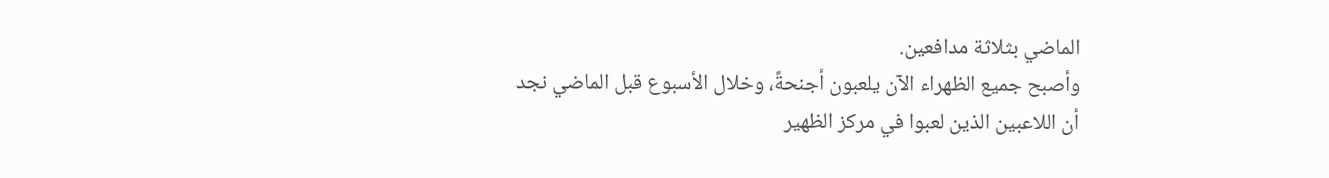الماضي بثلاثة مدافعين.
وأصبح جميع الظهراء الآن يلعبون أجنحةً، وخلال الأسبوع قبل الماضي نجد أن اللاعبين الذين لعبوا في مركز الظهير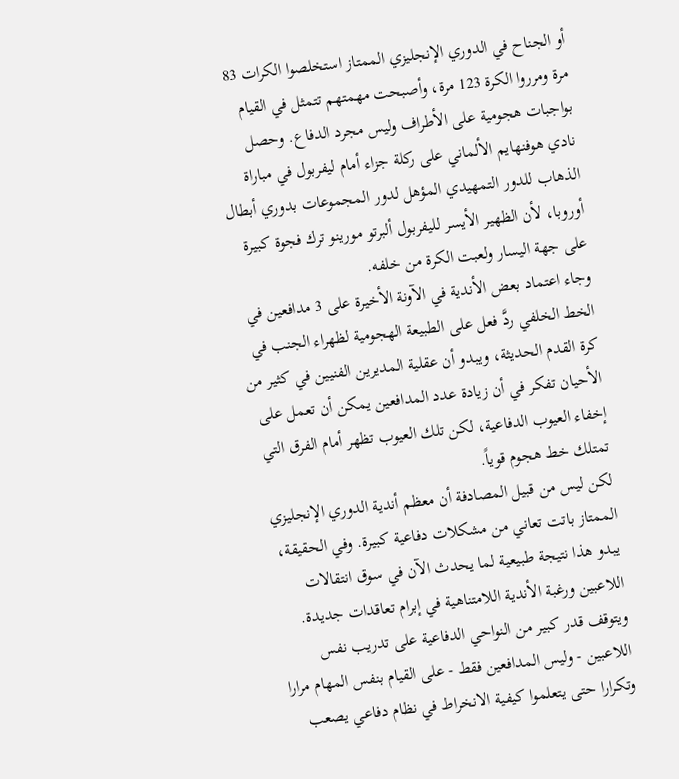أو الجناح في الدوري الإنجليزي الممتاز استخلصوا الكرات 83 مرة ومرروا الكرة 123 مرة، وأصبحت مهمتهم تتمثل في القيام بواجبات هجومية على الأطراف وليس مجرد الدفاع. وحصل نادي هوفنهايم الألماني على ركلة جزاء أمام ليفربول في مباراة الذهاب للدور التمهيدي المؤهل لدور المجموعات بدوري أبطال أوروبا، لأن الظهير الأيسر لليفربول ألبرتو مورينو ترك فجوة كبيرة على جهة اليسار ولعبت الكرة من خلفه.
وجاء اعتماد بعض الأندية في الآونة الأخيرة على 3 مدافعين في الخط الخلفي ردَّ فعل على الطبيعة الهجومية لظهراء الجنب في كرة القدم الحديثة، ويبدو أن عقلية المديرين الفنيين في كثير من الأحيان تفكر في أن زيادة عدد المدافعين يمكن أن تعمل على إخفاء العيوب الدفاعية، لكن تلك العيوب تظهر أمام الفرق التي تمتلك خط هجوم قوياً.
لكن ليس من قبيل المصادفة أن معظم أندية الدوري الإنجليزي الممتاز باتت تعاني من مشكلات دفاعية كبيرة. وفي الحقيقة، يبدو هذا نتيجة طبيعية لما يحدث الآن في سوق انتقالات اللاعبين ورغبة الأندية اللامتناهية في إبرام تعاقدات جديدة. ويتوقف قدر كبير من النواحي الدفاعية على تدريب نفس اللاعبين - وليس المدافعين فقط - على القيام بنفس المهام مرارا وتكرارا حتى يتعلموا كيفية الانخراط في نظام دفاعي يصعب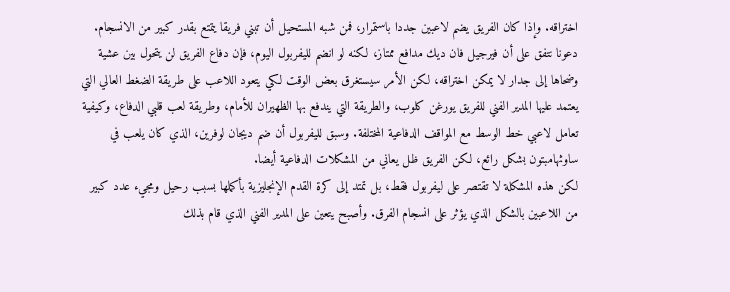اختراقه. وإذا كان الفريق يضم لاعبين جددا باستمرار، فمن شبه المستحيل أن تبني فريقا يتمتع بقدر كبير من الانسجام.
دعونا نتفق على أن فيرجيل فان ديك مدافع ممتاز، لكنه لو انضم لليفربول اليوم، فإن دفاع الفريق لن يتحول بين عشية وضحاها إلى جدار لا يمكن اختراقه، لكن الأمر سيستغرق بعض الوقت لكي يتعود اللاعب على طريقة الضغط العالي التي يعتمد عليها المدير الفني للفريق يورغن كلوب، والطريقة التي يندفع بها الظهيران للأمام، وطريقة لعب قلبي الدفاع، وكيفية تعامل لاعبي خط الوسط مع المواقف الدفاعية المختلفة. وسبق لليفربول أن ضم ديجان لوفرين، الذي كان يلعب في ساوثهامبتون بشكل رائع، لكن الفريق ظل يعاني من المشكلات الدفاعية أيضا.
لكن هذه المشكلة لا تقتصر على ليفربول فقط، بل تمتد إلى كرة القدم الإنجليزية بأكملها بسبب رحيل ومجيء عدد كبير من اللاعبين بالشكل الذي يؤثر على انسجام الفرق. وأصبح يتعين على المدير الفني الذي قام بذلك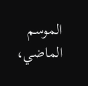الموسم الماضي،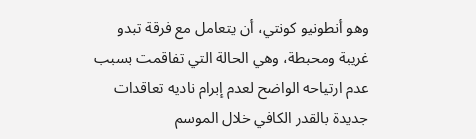وهو أنطونيو كونتي، أن يتعامل مع فرقة تبدو غريبة ومحبطة، وهي الحالة التي تفاقمت بسبب عدم ارتياحه الواضح لعدم إبرام ناديه تعاقدات جديدة بالقدر الكافي خلال الموسم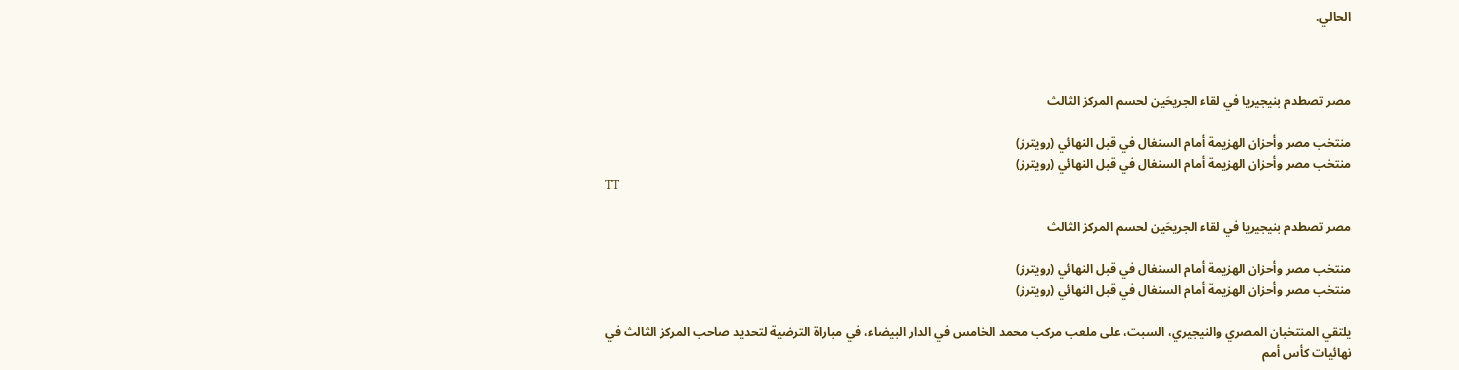الحالي.



مصر تصطدم بنيجيريا في لقاء الجريحَين لحسم المركز الثالث

منتخب مصر وأحزان الهزيمة أمام السنغال في قبل النهائي (رويترز)
منتخب مصر وأحزان الهزيمة أمام السنغال في قبل النهائي (رويترز)
TT

مصر تصطدم بنيجيريا في لقاء الجريحَين لحسم المركز الثالث

منتخب مصر وأحزان الهزيمة أمام السنغال في قبل النهائي (رويترز)
منتخب مصر وأحزان الهزيمة أمام السنغال في قبل النهائي (رويترز)

يلتقي المنتخبان المصري والنيجيري، السبت، على ملعب مركب محمد الخامس في الدار البيضاء، في مباراة الترضية لتحديد صاحب المركز الثالث في نهائيات كأس أمم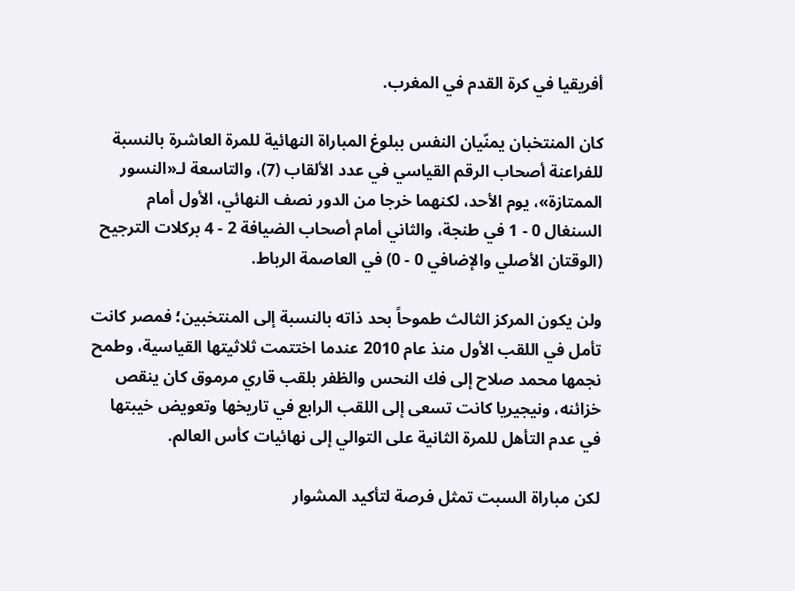أفريقيا في كرة القدم في المغرب.

كان المنتخبان يمنّيان النفس ببلوغ المباراة النهائية للمرة العاشرة بالنسبة للفراعنة أصحاب الرقم القياسي في عدد الألقاب (7)، والتاسعة لـ«النسور الممتازة»، يوم الأحد، لكنهما خرجا من الدور نصف النهائي، الأول أمام السنغال 0 - 1 في طنجة، والثاني أمام أصحاب الضيافة 2 - 4 بركلات الترجيح (الوقتان الأصلي والإضافي 0 - 0) في العاصمة الرباط.

ولن يكون المركز الثالث طموحاً بحد ذاته بالنسبة إلى المنتخبين؛ فمصر كانت تأمل في اللقب الأول منذ عام 2010 عندما اختتمت ثلاثيتها القياسية، وطمح نجمها محمد صلاح إلى فك النحس والظفر بلقب قاري مرموق كان ينقص خزائنه، ونيجيريا كانت تسعى إلى اللقب الرابع في تاريخها وتعويض خيبتها في عدم التأهل للمرة الثانية على التوالي إلى نهائيات كأس العالم.

لكن مباراة السبت تمثل فرصة لتأكيد المشوار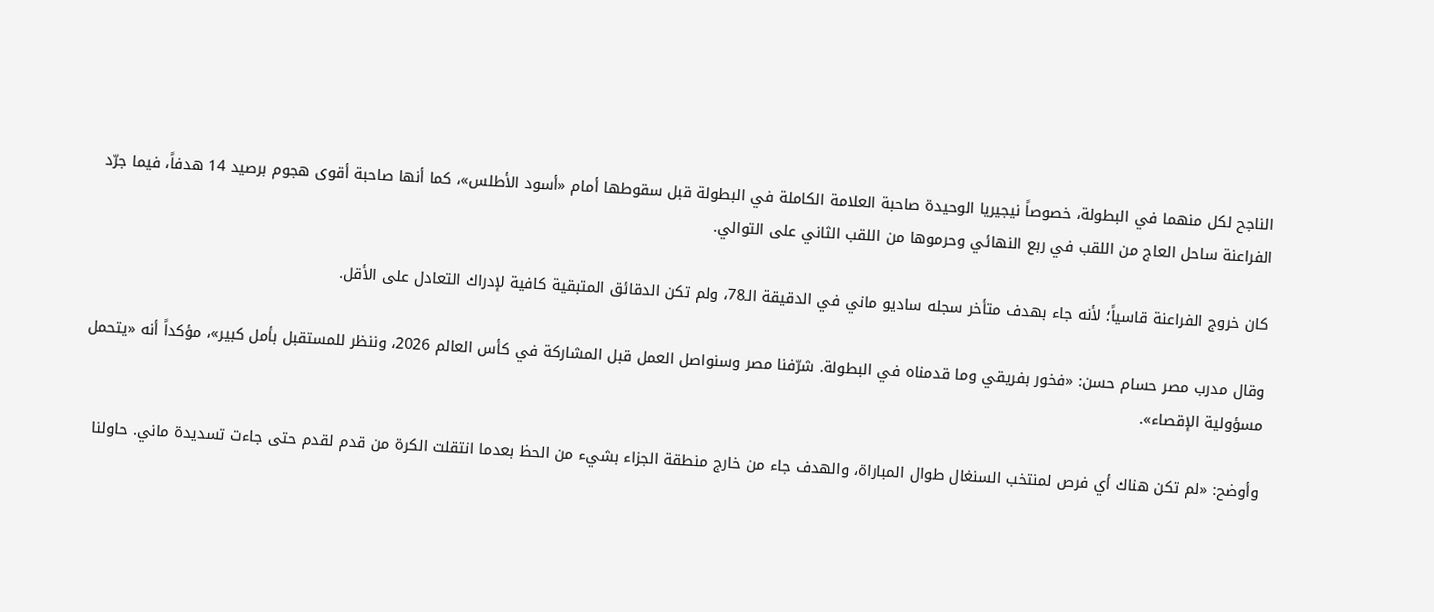الناجح لكل منهما في البطولة، خصوصاً نيجيريا الوحيدة صاحبة العلامة الكاملة في البطولة قبل سقوطها أمام «أسود الأطلس»، كما أنها صاحبة أقوى هجوم برصيد 14 هدفاً، فيما جرّد الفراعنة ساحل العاج من اللقب في ربع النهائي وحرموها من اللقب الثاني على التوالي.

كان خروج الفراعنة قاسياً؛ لأنه جاء بهدف متأخر سجله ساديو ماني في الدقيقة الـ78، ولم تكن الدقائق المتبقية كافية لإدراك التعادل على الأقل.

وقال مدرب مصر حسام حسن: «فخور بفريقي وما قدمناه في البطولة. شرّفنا مصر وسنواصل العمل قبل المشاركة في كأس العالم 2026، وننظر للمستقبل بأمل كبير»، مؤكداً أنه «يتحمل مسؤولية الإقصاء».

وأوضح: «لم تكن هناك أي فرص لمنتخب السنغال طوال المباراة، والهدف جاء من خارج منطقة الجزاء بشيء من الحظ بعدما انتقلت الكرة من قدم لقدم حتى جاءت تسديدة ماني. حاولنا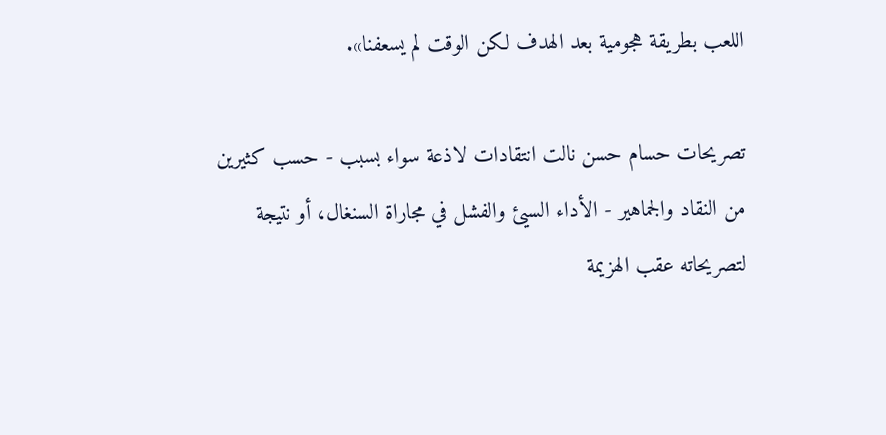اللعب بطريقة هجومية بعد الهدف لكن الوقت لم يسعفنا».

تصريحات حسام حسن نالت انتقادات لاذعة سواء بسبب - حسب كثيرين من النقاد والجماهير - الأداء السيئ والفشل في مجاراة السنغال، أو نتيجة لتصريحاته عقب الهزيمة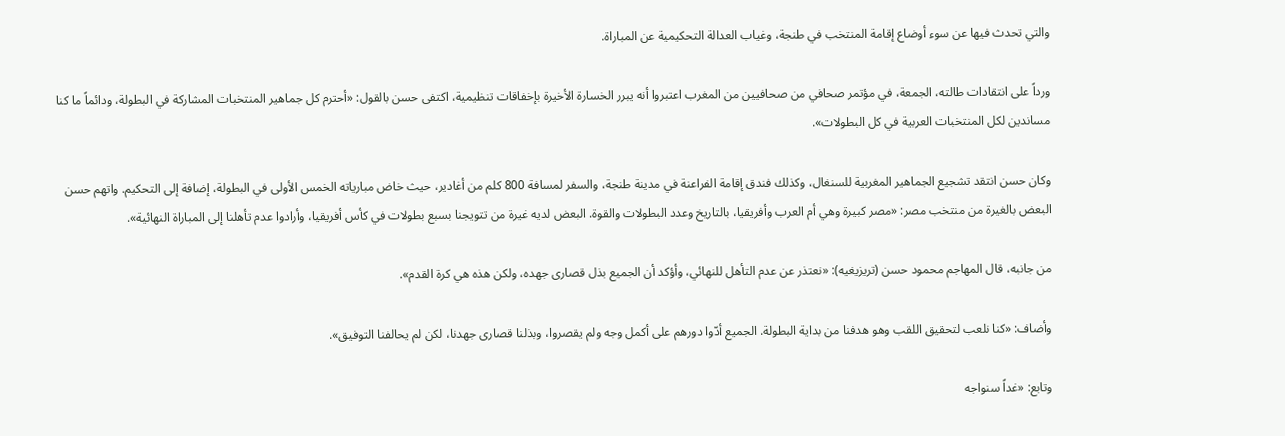والتي تحدث فيها عن سوء أوضاع إقامة المنتخب في طنجة، وغياب العدالة التحكيمية عن المباراة.

ورداً على انتقادات طالته، الجمعة، في مؤتمر صحافي من صحافيين من المغرب اعتبروا أنه يبرر الخسارة الأخيرة بإخفاقات تنظيمية، اكتفى حسن بالقول: «أحترم كل جماهير المنتخبات المشاركة في البطولة، ودائماً ما كنا مساندين لكل المنتخبات العربية في كل البطولات».

وكان حسن انتقد تشجيع الجماهير المغربية للسنغال، وكذلك فندق إقامة الفراعنة في مدينة طنجة، والسفر لمسافة 800 كلم من أغادير، حيث خاض مبارياته الخمس الأولى في البطولة، إضافة إلى التحكيم. واتهم حسن البعض بالغيرة من منتخب مصر: «مصر كبيرة وهي أم العرب وأفريقيا، بالتاريخ وعدد البطولات والقوة. البعض لديه غيرة من تتويجنا بسبع بطولات في كأس أفريقيا، وأرادوا عدم تأهلنا إلى المباراة النهائية».

من جانبه، قال المهاجم محمود حسن (تريزيغيه): «نعتذر عن عدم التأهل للنهائي، وأؤكد أن الجميع بذل قصارى جهده، ولكن هذه هي كرة القدم».

وأضاف: «كنا نلعب لتحقيق اللقب وهو هدفنا من بداية البطولة. الجميع أدّوا دورهم على أكمل وجه ولم يقصروا، وبذلنا قصارى جهدنا، لكن لم يحالفنا التوفيق».

وتابع: «غداً سنواجه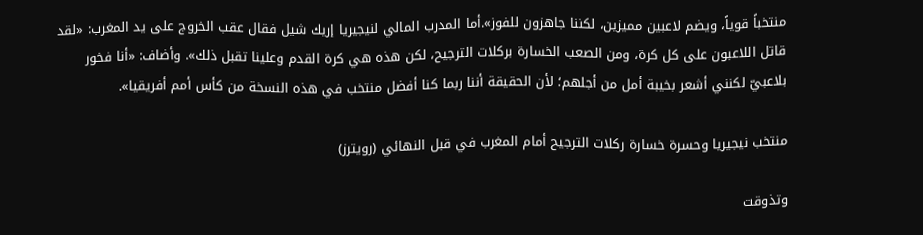منتخباً قوياً، ويضم لاعبين مميزين، لكننا جاهزون للفوز».أما المدرب المالي لنيجيريا إريك شيل فقال عقب الخروج على يد المغرب: «لقد قاتل اللاعبون على كل كرة، ومن الصعب الخسارة بركلات الترجيح، لكن هذه هي كرة القدم وعلينا تقبل ذلك». وأضاف: «أنا فخور بلاعبيّ لكنني أشعر بخيبة أمل من أجلهم؛ لأن الحقيقة أننا ربما كنا أفضل منتخب في هذه النسخة من كأس أمم أفريقيا».

منتخب نيجيريا وحسرة خسارة ركلات الترجيح أمام المغرب في قبل النهائي (رويترز)

وتذوقت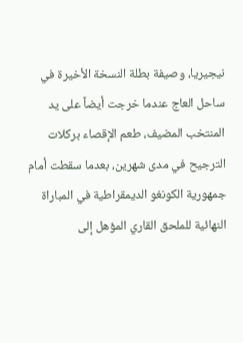نيجيريا، وصيفة بطلة النسخة الأخيرة في ساحل العاج عندما خرجت أيضاً على يد المنتخب المضيف، طعم الإقصاء بركلات الترجيح في مدى شهرين، بعدما سقطت أمام جمهورية الكونغو الديمقراطية في المباراة النهائية للملحق القاري المؤهل إلى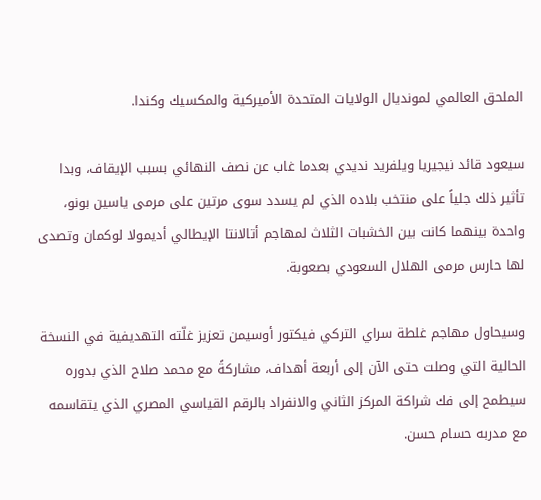الملحق العالمي لمونديال الولايات المتحدة الأميركية والمكسيك وكندا.

سيعود قائد نيجيريا ويلفريد نديدي بعدما غاب عن نصف النهائي بسبب الإيقاف، وبدا تأثير ذلك جلياً على منتخب بلاده الذي لم يسدد سوى مرتين على مرمى ياسين بونو، واحدة بينهما كانت بين الخشبات الثلاث لمهاجم أتالانتا الإيطالي أديمولا لوكمان وتصدى لها حارس مرمى الهلال السعودي بصعوبة.

وسيحاول مهاجم غلطة سراي التركي فيكتور أوسيمن تعزيز غلّته التهديفية في النسخة الحالية التي وصلت حتى الآن إلى أربعة أهداف، مشاركةً مع محمد صلاح الذي بدوره سيطمح إلى فك شراكة المركز الثاني والانفراد بالرقم القياسي المصري الذي يتقاسمه مع مدربه حسام حسن.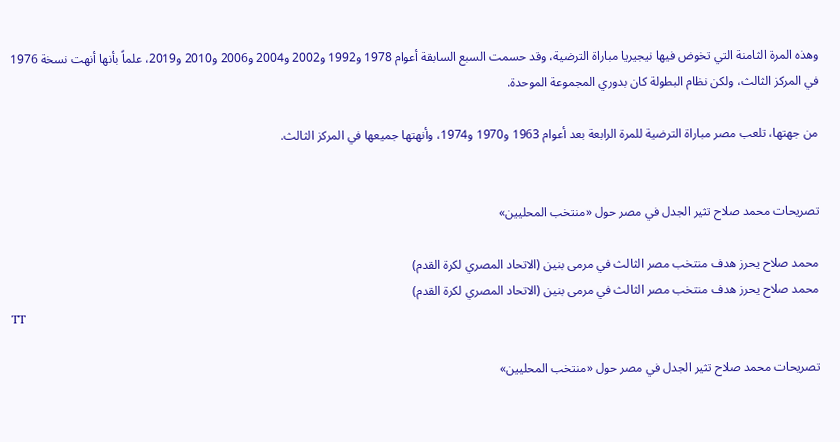وهذه المرة الثامنة التي تخوض فيها نيجيريا مباراة الترضية، وقد حسمت السبع السابقة أعوام 1978 و1992 و2002 و2004 و2006 و2010 و2019، علماً بأنها أنهت نسخة 1976 في المركز الثالث، ولكن نظام البطولة كان بدوري المجموعة الموحدة.

من جهتها، تلعب مصر مباراة الترضية للمرة الرابعة بعد أعوام 1963 و1970 و1974، وأنهتها جميعها في المركز الثالث.


تصريحات محمد صلاح تثير الجدل في مصر حول «منتخب المحليين»

محمد صلاح يحرز هدف منتخب مصر الثالث في مرمى بنين (الاتحاد المصري لكرة القدم)
محمد صلاح يحرز هدف منتخب مصر الثالث في مرمى بنين (الاتحاد المصري لكرة القدم)
TT

تصريحات محمد صلاح تثير الجدل في مصر حول «منتخب المحليين»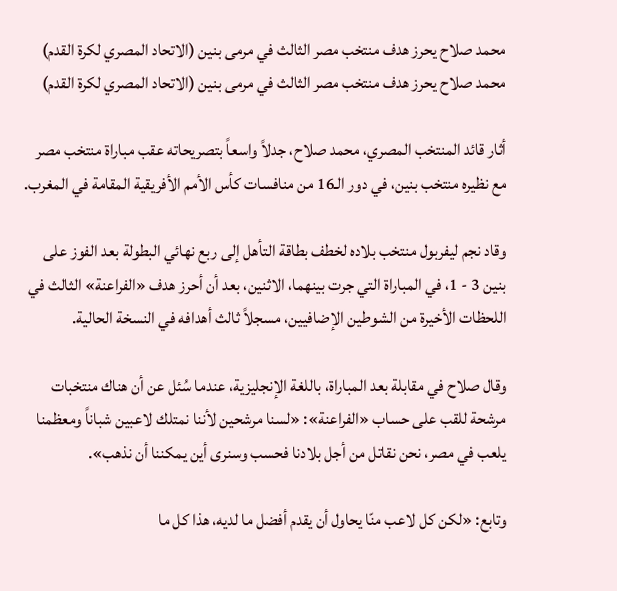محمد صلاح يحرز هدف منتخب مصر الثالث في مرمى بنين (الاتحاد المصري لكرة القدم)
محمد صلاح يحرز هدف منتخب مصر الثالث في مرمى بنين (الاتحاد المصري لكرة القدم)

أثار قائد المنتخب المصري، محمد صلاح، جدلاً واسعاً بتصريحاته عقب مباراة منتخب مصر مع نظيره منتخب بنين، في دور الـ16 من منافسات كأس الأمم الأفريقية المقامة في المغرب.

وقاد نجم ليفربول منتخب بلاده لخطف بطاقة التأهل إلى ربع نهائي البطولة بعد الفوز على بنين 3 - 1، في المباراة التي جرت بينهما، الاثنين، بعد أن أحرز هدف «الفراعنة» الثالث في اللحظات الأخيرة من الشوطين الإضافيين، مسجلاً ثالث أهدافه في النسخة الحالية.

وقال صلاح في مقابلة بعد المباراة، باللغة الإنجليزية، عندما سُئل عن أن هناك منتخبات مرشحة للقب على حساب «الفراعنة»: «لسنا مرشحين لأننا نمتلك لاعبين شباناً ومعظمنا يلعب في مصر، نحن نقاتل من أجل بلادنا فحسب وسنرى أين يمكننا أن نذهب».

وتابع: «لكن كل لاعب منّا يحاول أن يقدم أفضل ما لديه، هذا كل ما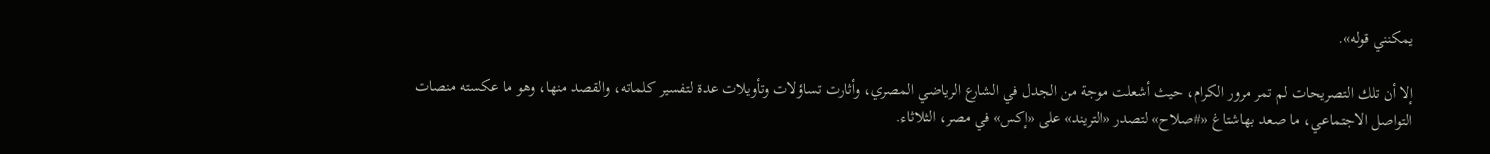يمكنني قوله».

إلا أن تلك التصريحات لم تمر مرور الكرام، حيث أشعلت موجة من الجدل في الشارع الرياضي المصري، وأثارت تساؤلات وتأويلات عدة لتفسير كلماته، والقصد منها، وهو ما عكسته منصات التواصل الاجتماعي، ما صعد بهاشتاغ «#صلاح» لتصدر «التريند» على «إكس» في مصر، الثلاثاء.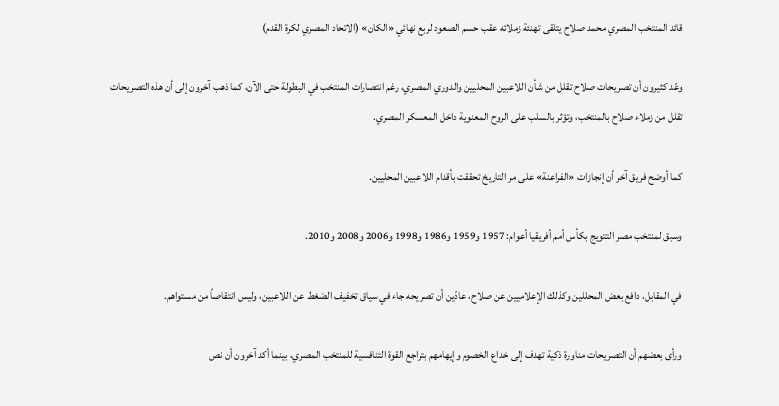قائد المنتخب المصري محمد صلاح يتلقى تهنئة زملائه عقب حسم الصعود لربع نهائي «الكان» (الاتحاد المصري لكرة القدم)

وعّد كثيرون أن تصريحات صلاح تقلل من شأن اللاعبين المحليين والدوري المصري، رغم انتصارات المنتخب في البطولة حتى الآن، كما ذهب آخرون إلى أن هذه التصريحات تقلل من زملاء صلاح بالمنتخب، وتؤثر بالسلب على الروح المعنوية داخل المعسكر المصري.

كما أوضح فريق آخر أن إنجازات «الفراعنة» على مر التاريخ تحققت بأقدام اللاعبين المحليين.

وسبق لمنتخب مصر التتويج بكأس أمم أفريقيا أعوام: 1957 و1959 و1986 و1998 و2006 و2008 و2010.

في المقابل، دافع بعض المحللين وكذلك الإعلاميين عن صلاح، عادّين أن تصريحه جاء في سياق تخفيف الضغط عن اللاعبين، وليس انتقاصاً من مستواهم.

ورأى بعضهم أن التصريحات مناورة ذكية تهدف إلى خداع الخصوم وإيهامهم بتراجع القوة التنافسية للمنتخب المصري، بينما أكد آخرون أن نص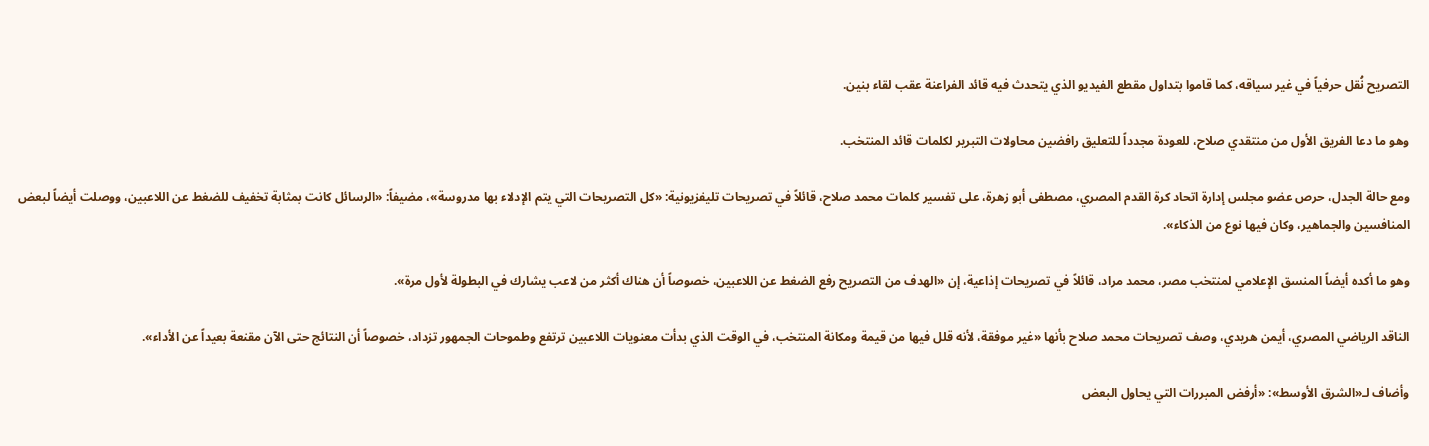التصريح نُقل حرفياً في غير سياقه، كما قاموا بتداول مقطع الفيديو الذي يتحدث فيه قائد الفراعنة عقب لقاء بنين.

وهو ما دعا الفريق الأول من منتقدي صلاح، للعودة مجدداً للتعليق رافضين محاولات التبرير لكلمات قائد المنتخب.

ومع حالة الجدل، حرص عضو مجلس إدارة اتحاد كرة القدم المصري، مصطفى أبو زهرة، على تفسير كلمات محمد صلاح، قائلاً في تصريحات تليفزيونية: «كل التصريحات التي يتم الإدلاء بها مدروسة»، مضيفاً: «الرسائل كانت بمثابة تخفيف للضغط عن اللاعبين، ووصلت أيضاً لبعض المنافسين والجماهير، وكان فيها نوع من الذكاء».

وهو ما أكده أيضاً المنسق الإعلامي لمنتخب مصر، محمد مراد، قائلاً في تصريحات إذاعية، إن «الهدف من التصريح رفع الضغط عن اللاعبين، خصوصاً أن هناك أكثر من لاعب يشارك في البطولة لأول مرة».

الناقد الرياضي المصري، أيمن هريدي، وصف تصريحات محمد صلاح بأنها «غير موفقة، لأنه قلل فيها من قيمة ومكانة المنتخب، في الوقت الذي بدأت معنويات اللاعبين ترتفع وطموحات الجمهور تزداد، خصوصاً أن النتائج حتى الآن مقنعة بعيداً عن الأداء».

وأضاف لـ«الشرق الأوسط»: «أرفض المبررات التي يحاول البعض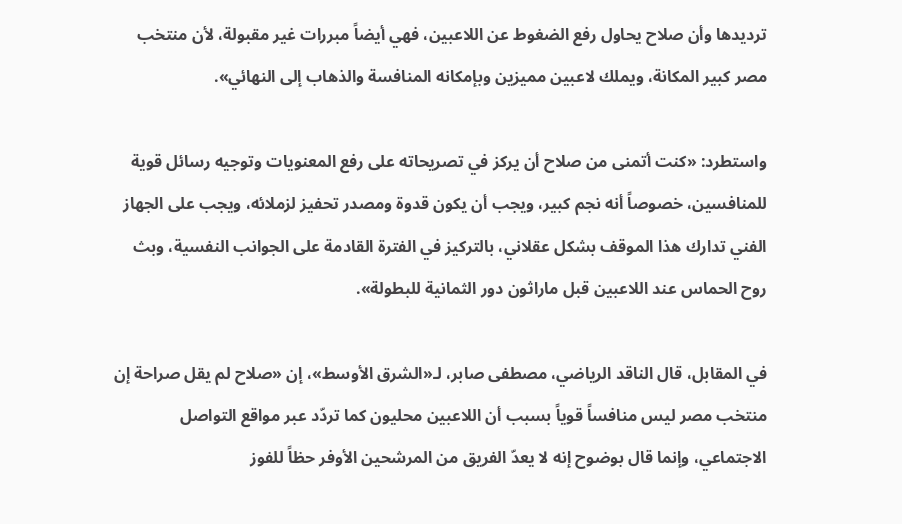ترديدها وأن صلاح يحاول رفع الضغوط عن اللاعبين، فهي أيضاً مبررات غير مقبولة، لأن منتخب مصر كبير المكانة، ويملك لاعبين مميزين وبإمكانه المنافسة والذهاب إلى النهائي».

واستطرد: «كنت أتمنى من صلاح أن يركز في تصريحاته على رفع المعنويات وتوجيه رسائل قوية للمنافسين، خصوصاً أنه نجم كبير، ويجب أن يكون قدوة ومصدر تحفيز لزملائه، ويجب على الجهاز الفني تدارك هذا الموقف بشكل عقلاني، بالتركيز في الفترة القادمة على الجوانب النفسية، وبث روح الحماس عند اللاعبين قبل ماراثون دور الثمانية للبطولة».

في المقابل، قال الناقد الرياضي، مصطفى صابر، لـ«الشرق الأوسط»، إن «صلاح لم يقل صراحة إن منتخب مصر ليس منافساً قوياً بسبب أن اللاعبين محليون كما تردّد عبر مواقع التواصل الاجتماعي، وإنما قال بوضوح إنه لا يعدّ الفريق من المرشحين الأوفر حظاً للفوز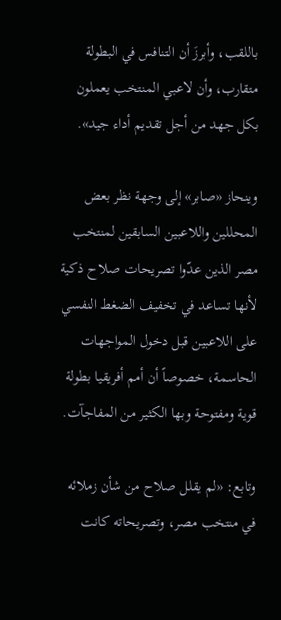باللقب، وأبرزَ أن التنافس في البطولة متقارب، وأن لاعبي المنتخب يعملون بكل جهد من أجل تقديم أداء جيد».

وينحاز «صابر» إلى وجهة نظر بعض المحللين واللاعبين السابقين لمنتخب مصر الذين عدّوا تصريحات صلاح ذكية لأنها تساعد في تخفيف الضغط النفسي على اللاعبين قبل دخول المواجهات الحاسمة، خصوصاً أن أمم أفريقيا بطولة قوية ومفتوحة وبها الكثير من المفاجآت.

وتابع: «لم يقلل صلاح من شأن زملائه في منتخب مصر، وتصريحاته كانت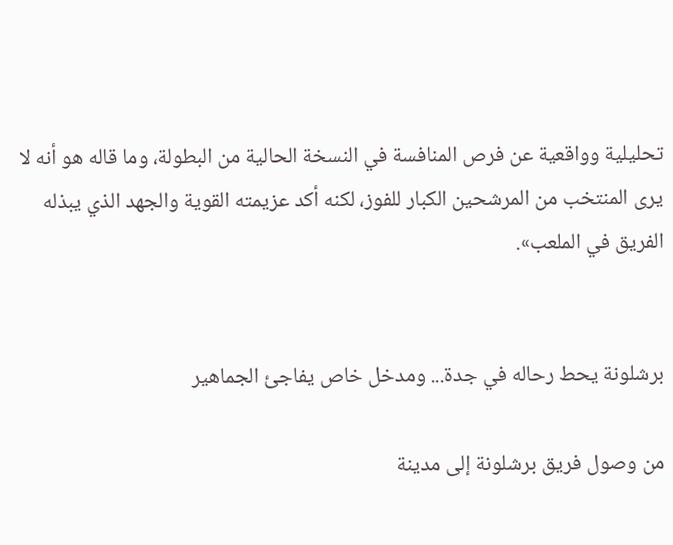تحليلية وواقعية عن فرص المنافسة في النسخة الحالية من البطولة، وما قاله هو أنه لا يرى المنتخب من المرشحين الكبار للفوز، لكنه أكد عزيمته القوية والجهد الذي يبذله الفريق في الملعب».


برشلونة يحط رحاله في جدة... ومدخل خاص يفاجئ الجماهير

من وصول فريق برشلونة إلى مدينة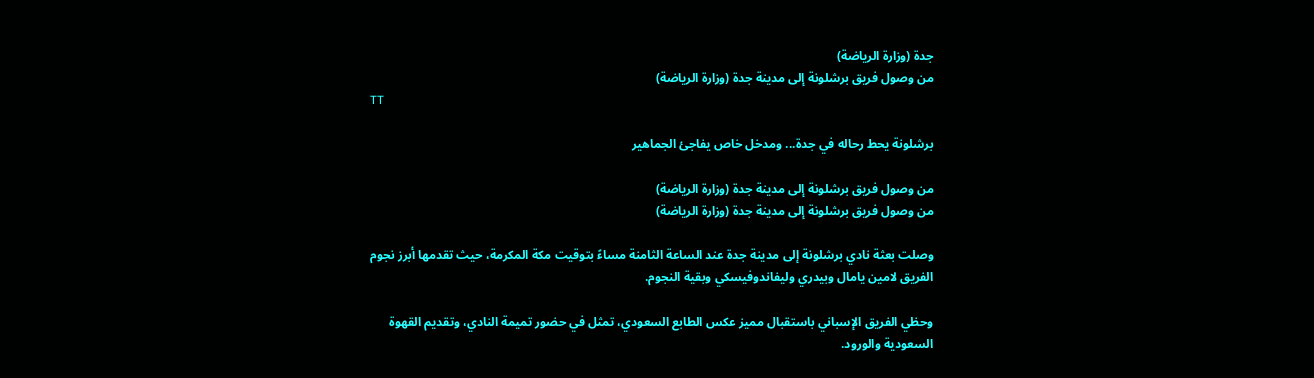جدة (وزارة الرياضة)
من وصول فريق برشلونة إلى مدينة جدة (وزارة الرياضة)
TT

برشلونة يحط رحاله في جدة... ومدخل خاص يفاجئ الجماهير

من وصول فريق برشلونة إلى مدينة جدة (وزارة الرياضة)
من وصول فريق برشلونة إلى مدينة جدة (وزارة الرياضة)

وصلت بعثة نادي برشلونة إلى مدينة جدة عند الساعة الثامنة مساءً بتوقيت مكة المكرمة، حيث تقدمها أبرز نجوم الفريق لامين يامال وبيدري وليفاندوفيسكي وبقية النجوم.

وحظي الفريق الإسباني باستقبال مميز عكس الطابع السعودي، تمثل في حضور تميمة النادي، وتقديم القهوة السعودية والورود.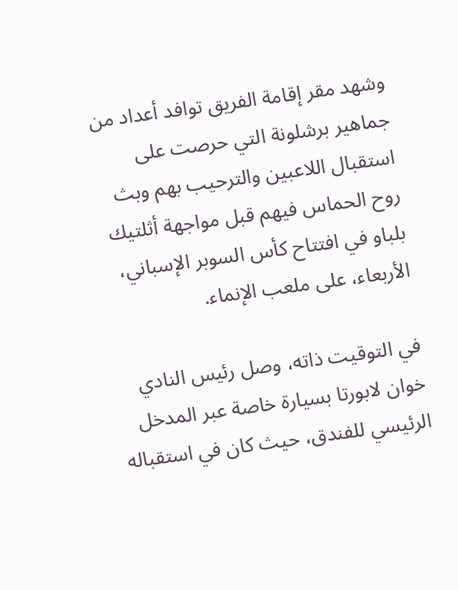وشهد مقر إقامة الفريق توافد أعداد من جماهير برشلونة التي حرصت على استقبال اللاعبين والترحيب بهم وبث روح الحماس فيهم قبل مواجهة أثلتيك بلباو في افتتاح كأس السوبر الإسباني، الأربعاء، على ملعب الإنماء.

في التوقيت ذاته، وصل رئيس النادي خوان لابورتا بسيارة خاصة عبر المدخل الرئيسي للفندق، حيث كان في استقباله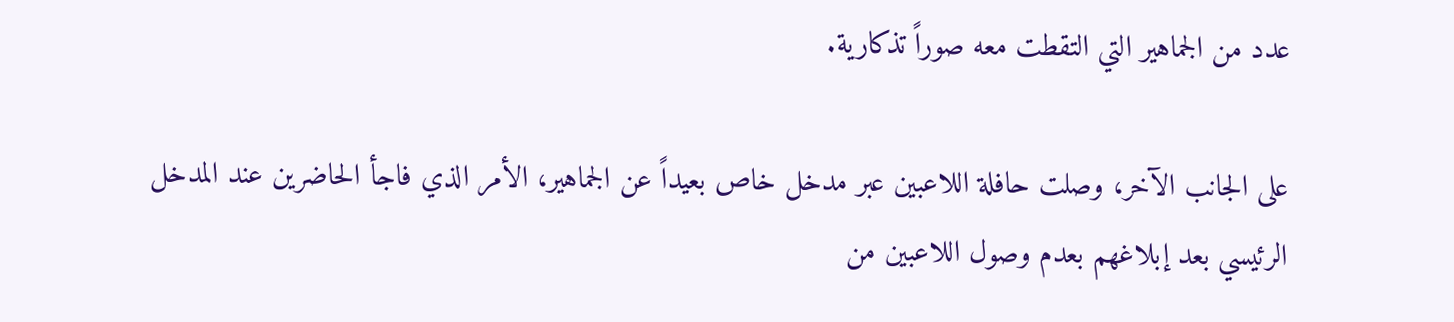عدد من الجماهير التي التقطت معه صوراً تذكارية.

على الجانب الآخر، وصلت حافلة اللاعبين عبر مدخل خاص بعيداً عن الجماهير، الأمر الذي فاجأ الحاضرين عند المدخل الرئيسي بعد إبلاغهم بعدم وصول اللاعبين من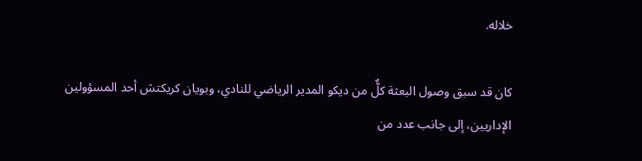خلاله.

كان قد سبق وصول البعثة كلٌّ من ديكو المدير الرياضي للنادي، وبويان كريكتش أحد المسؤولين الإداريين، إلى جانب عدد من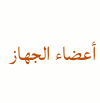أعضاء الجهاز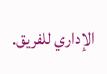الإداري للفريق.